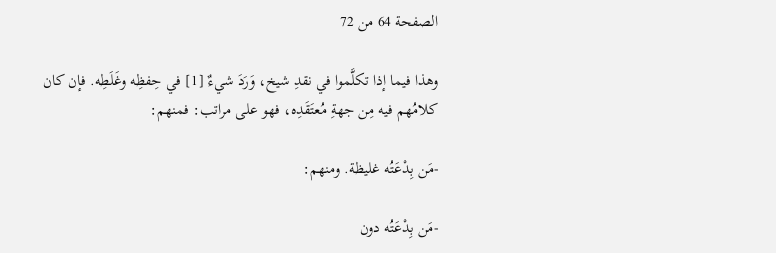الصفحة 64 من 72

وهذا فيما إذا تكلَّموا في نقدِ شيخ، وَرَدَ شيءٌ [1] في حِفظِه وغَلَطِه. فإن كان كلامُهم فيه مِن جهةِ مُعتَقَدِه، فهو على مراتب: فمنهم:

-مَن بِدْعَتُه غليظة. ومنهم:

-مَن بِدْعَتُه دون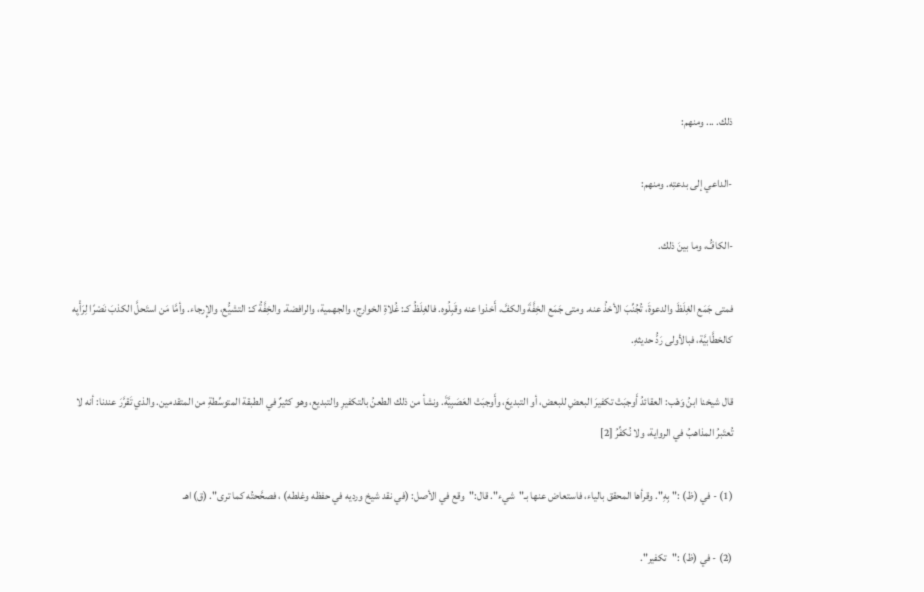ذلك. ... ومنهم:

-الداعي إلى بدعتِه. ومنهم:

-الكافُّ، وما بينَ ذلك.

فمتى جَمَع الغِلَظَ والدعوةَ، تُجُنِّبَ الأخذُ عنه. ومتى جَمَع الخِفَّةَ والكفَّ، أَخذوا عنه وقَبِلُوه. فالغِلَظُ كـ: غُلاةِ الخوارج، والجهمية، والرافضة. والخِفَّةُ كـ: التشيُّع، والإِرجاء. وأمَّا مَن استَحلَّ الكذبَ نَصْرًا لِرَأْيِه كالخطَّابيَّة، فبالأولى رَدُّ حديثهِ.

قال شيخنا ابنُ وَهْب: العقائدُ أَوجبَتْ تكفيرَ البعضِ للبعض، أو التبديعَ، وأَوجبَتْ العَصَبِيَّةَ. ونشأ من ذلك الطعنُ بالتكفيرِ والتبديع، وهو كثيرٌ في الطبقة المتوسِّطةِ من المتقدمين. والذي تَقرَّرَ عندنا: أنه لا تُعتَبرُ المذاهبُ في الرواية، ولا نُكفِّرُ [2]

(1) - في (ظ) :"بِهِ". وقرأها المحقق بالياء، فاستعاض عنها بـ"شيء". قال:"وقع في الأصل: (في نقد شيخ ورديه في حفظه وغلطه) ، فصحَّحتُه كما ترى". (ق) اهـ

(2) - في (ظ) :"تكفير".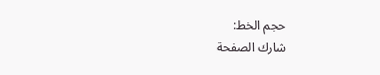حجم الخط:
شارك الصفحة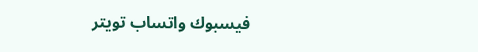فيسبوك واتساب تويتر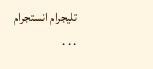تليجرام انستجرام
. . .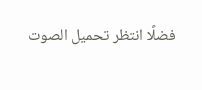فضلًا انتظر تحميل الصوت